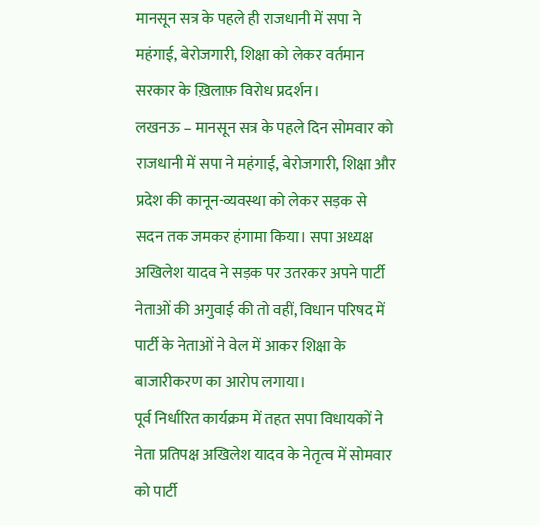मानसून सत्र के पहले ही राजधानी में सपा ने महंगाई, बेरोजगारी, शिक्षा को लेकर वर्तमान सरकार के ख़िलाफ़ विरोध प्रदर्शन।
लखनऊ – मानसून सत्र के पहले दिन सोमवार को राजधानी में सपा ने महंगाई, बेरोजगारी, शिक्षा और प्रदेश की कानून-व्यवस्था को लेकर सड़क से सदन तक जमकर हंगामा किया। सपा अध्यक्ष अखिलेश यादव ने सड़क पर उतरकर अपने पार्टी नेताओं की अगुवाई की तो वहीं, विधान परिषद में पार्टी के नेताओं ने वेल में आकर शिक्षा के बाजारीकरण का आरोप लगाया।
पूर्व निर्धारित कार्यक्रम में तहत सपा विधायकों ने नेता प्रतिपक्ष अखिलेश यादव के नेतृत्व में सोमवार को पार्टी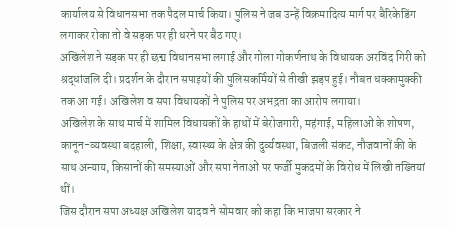कार्यालय से विधानसभा तक पैदल मार्च किया। पुलिस ने जब उन्हें विक्रमादित्य मार्ग पर बैरिकेडिंग लगाकर रोका तो वे सड़क पर ही धरने पर बैठ गए।
अखिलेश ने सड़क पर ही छद्म विधानसभा लगाई और गोला गोकर्णनाथ के विधायक अरविंद गिरी को श्रद्धांजलि दी। प्रदर्शन के दौरान सपाइयों की पुलिसकर्मियों से तीखी झड़प हुई। नौबत धक्कामुक्की तक आ गई। अखिलेश व सपा विधायकों ने पुलिस पर अभद्रता का आरोप लगाया।
अखिलेश के साथ मार्च में शामिल विधायकों के हाथों में बेरोजगारी, महंगाई, महिलाओं के शोषण, कानून-व्यवस्था बदहाली, शिक्षा, स्वास्थ्य के क्षेत्र की दुर्व्यवस्था, बिजली संकट, नौजवानों की के साथ अन्याय, किसानों की समस्याओं और सपा नेताओं पर फर्जी मुकदमों के विरोध में लिखी तख्तियां थीं।
जिस दौरान सपा अध्यक्ष अखिलेश यादव ने सोमवार को कहा कि भाजपा सरकार ने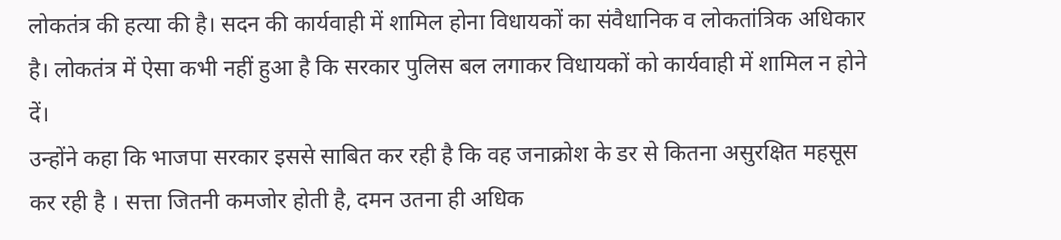लोकतंत्र की हत्या की है। सदन की कार्यवाही में शामिल होना विधायकों का संवैधानिक व लोकतांत्रिक अधिकार है। लोकतंत्र में ऐसा कभी नहीं हुआ है कि सरकार पुलिस बल लगाकर विधायकों को कार्यवाही में शामिल न होने दें।
उन्होंने कहा कि भाजपा सरकार इससे साबित कर रही है कि वह जनाक्रोश के डर से कितना असुरक्षित महसूस कर रही है । सत्ता जितनी कमजोर होती है, दमन उतना ही अधिक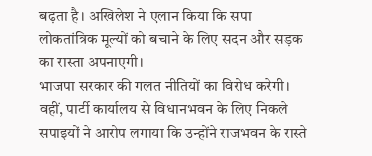बढ़ता है। अखिलेश ने एलान किया कि सपा लोकतांत्रिक मूल्यों को बचाने के लिए सदन और सड़क का रास्ता अपनाएगी।
भाजपा सरकार की गलत नीतियों का विरोध करेगी। वहीं, पार्टी कार्यालय से विधानभवन के लिए निकले सपाइयों ने आरोप लगाया कि उन्होंने राजभवन के रास्ते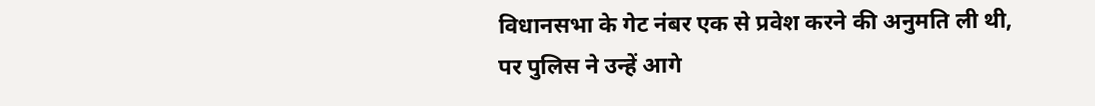विधानसभा के गेट नंबर एक से प्रवेश करने की अनुमति ली थी, पर पुलिस ने उन्हें आगे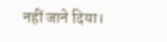नहीं जाने दिया।